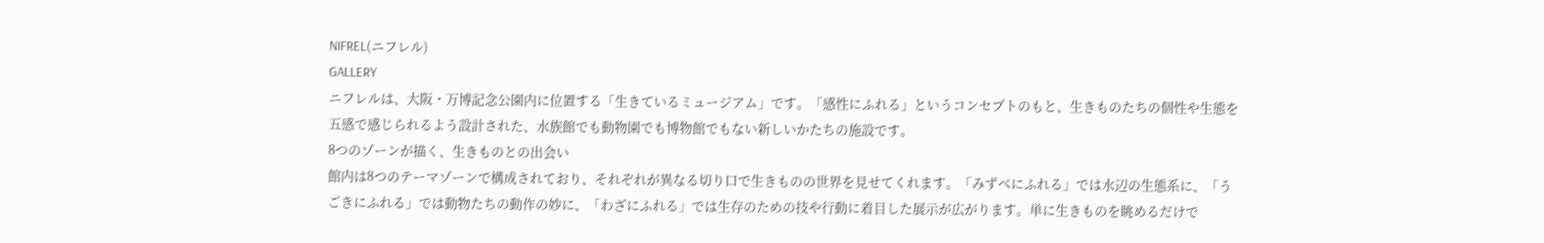NIFREL(ニフレル)
GALLERY
ニフレルは、大阪・万博記念公園内に位置する「生きているミュージアム」です。「感性にふれる」というコンセプトのもと、生きものたちの個性や生態を五感で感じられるよう設計された、水族館でも動物園でも博物館でもない新しいかたちの施設です。
8つのゾーンが描く、生きものとの出会い
館内は8つのテーマゾーンで構成されており、それぞれが異なる切り口で生きものの世界を見せてくれます。「みずべにふれる」では水辺の生態系に、「うごきにふれる」では動物たちの動作の妙に、「わざにふれる」では生存のための技や行動に着目した展示が広がります。単に生きものを眺めるだけで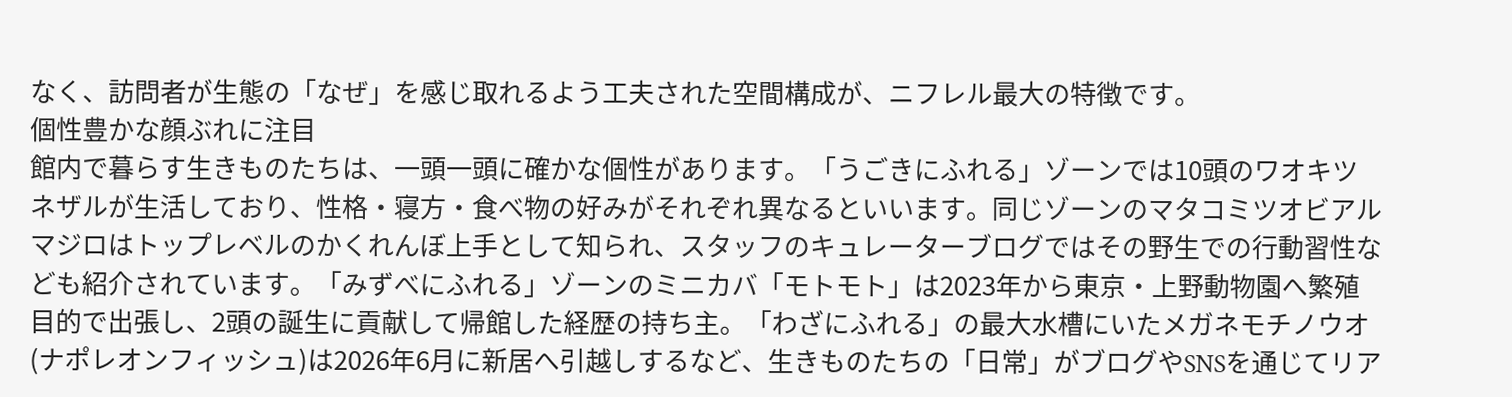なく、訪問者が生態の「なぜ」を感じ取れるよう工夫された空間構成が、ニフレル最大の特徴です。
個性豊かな顔ぶれに注目
館内で暮らす生きものたちは、一頭一頭に確かな個性があります。「うごきにふれる」ゾーンでは10頭のワオキツネザルが生活しており、性格・寝方・食べ物の好みがそれぞれ異なるといいます。同じゾーンのマタコミツオビアルマジロはトップレベルのかくれんぼ上手として知られ、スタッフのキュレーターブログではその野生での行動習性なども紹介されています。「みずべにふれる」ゾーンのミニカバ「モトモト」は2023年から東京・上野動物園へ繁殖目的で出張し、2頭の誕生に貢献して帰館した経歴の持ち主。「わざにふれる」の最大水槽にいたメガネモチノウオ(ナポレオンフィッシュ)は2026年6月に新居へ引越しするなど、生きものたちの「日常」がブログやSNSを通じてリア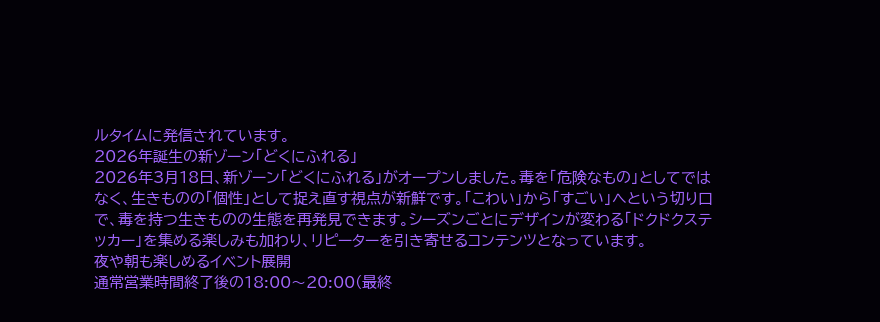ルタイムに発信されています。
2026年誕生の新ゾーン「どくにふれる」
2026年3月18日、新ゾーン「どくにふれる」がオープンしました。毒を「危険なもの」としてではなく、生きものの「個性」として捉え直す視点が新鮮です。「こわい」から「すごい」へという切り口で、毒を持つ生きものの生態を再発見できます。シーズンごとにデザインが変わる「ドクドクステッカー」を集める楽しみも加わり、リピーターを引き寄せるコンテンツとなっています。
夜や朝も楽しめるイベント展開
通常営業時間終了後の18:00〜20:00(最終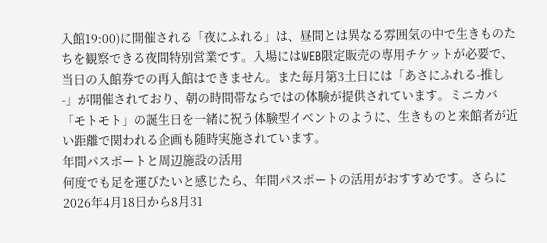入館19:00)に開催される「夜にふれる」は、昼間とは異なる雰囲気の中で生きものたちを観察できる夜間特別営業です。入場にはWEB限定販売の専用チケットが必要で、当日の入館券での再入館はできません。また毎月第3土日には「あさにふれる-推し-」が開催されており、朝の時間帯ならではの体験が提供されています。ミニカバ「モトモト」の誕生日を一緒に祝う体験型イベントのように、生きものと来館者が近い距離で関われる企画も随時実施されています。
年間パスポートと周辺施設の活用
何度でも足を運びたいと感じたら、年間パスポートの活用がおすすめです。さらに2026年4月18日から8月31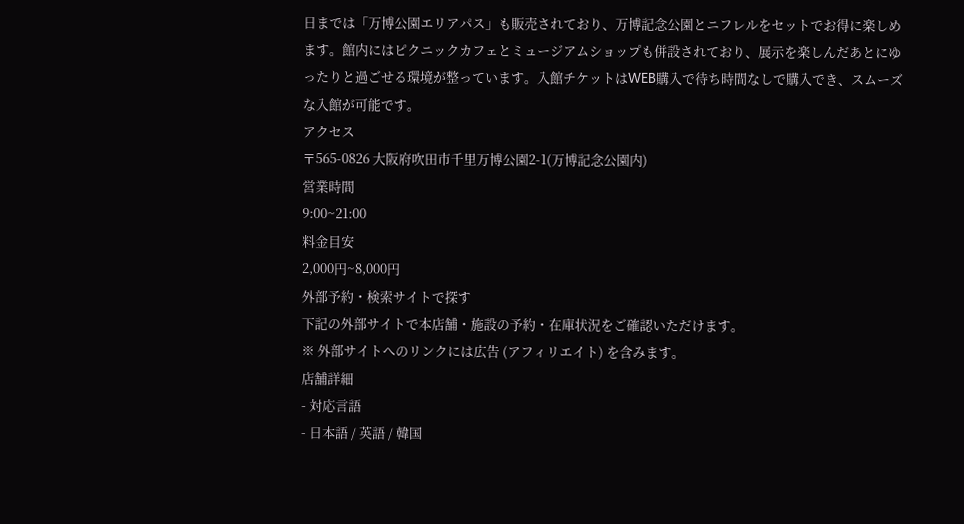日までは「万博公園エリアパス」も販売されており、万博記念公園とニフレルをセットでお得に楽しめます。館内にはピクニックカフェとミュージアムショップも併設されており、展示を楽しんだあとにゆったりと過ごせる環境が整っています。入館チケットはWEB購入で待ち時間なしで購入でき、スムーズな入館が可能です。
アクセス
〒565-0826 大阪府吹田市千里万博公園2-1(万博記念公園内)
営業時間
9:00~21:00
料金目安
2,000円~8,000円
外部予約・検索サイトで探す
下記の外部サイトで本店舗・施設の予約・在庫状況をご確認いただけます。
※ 外部サイトへのリンクには広告 (アフィリエイト) を含みます。
店舗詳細
- 対応言語
- 日本語 / 英語 / 韓国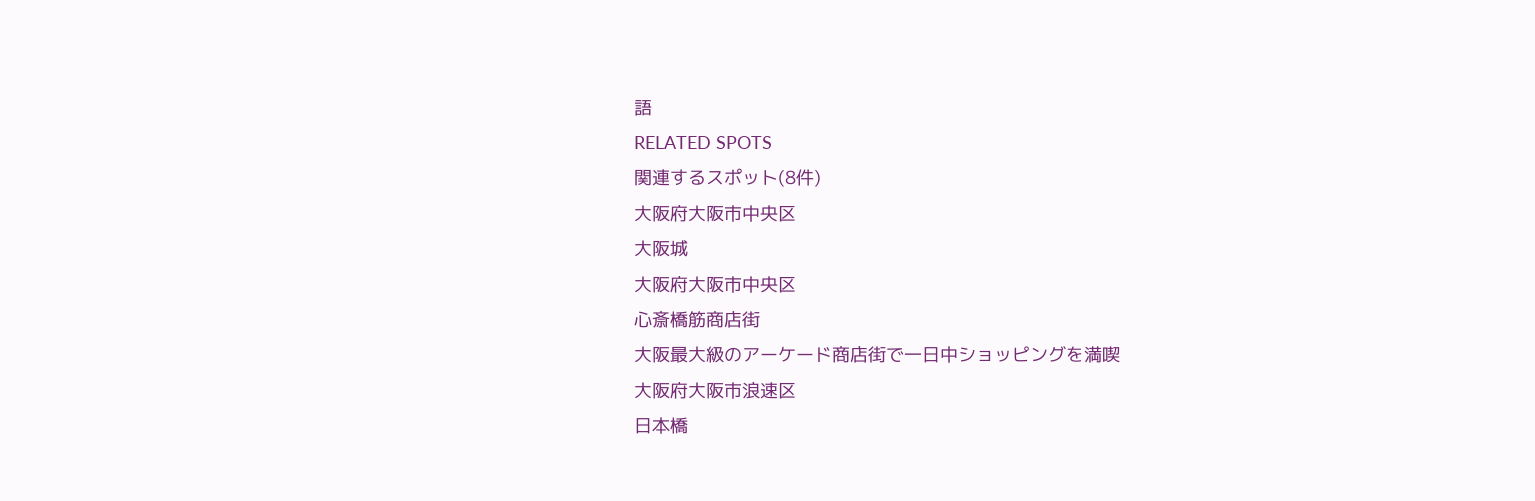語
RELATED SPOTS
関連するスポット(8件)
大阪府大阪市中央区
大阪城
大阪府大阪市中央区
心斎橋筋商店街
大阪最大級のアーケード商店街で一日中ショッピングを満喫
大阪府大阪市浪速区
日本橋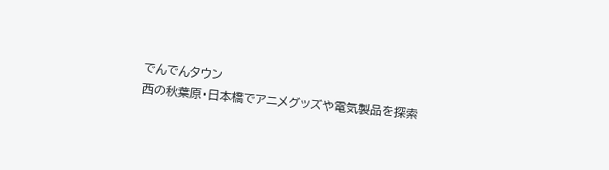でんでんタウン
西の秋葉原・日本橋でアニメグッズや電気製品を探索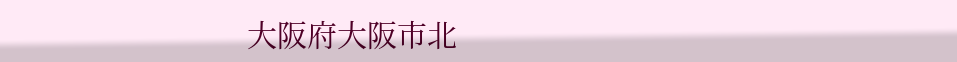大阪府大阪市北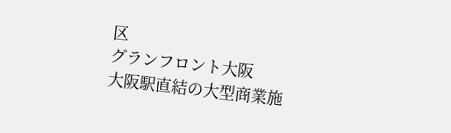区
グランフロント大阪
大阪駅直結の大型商業施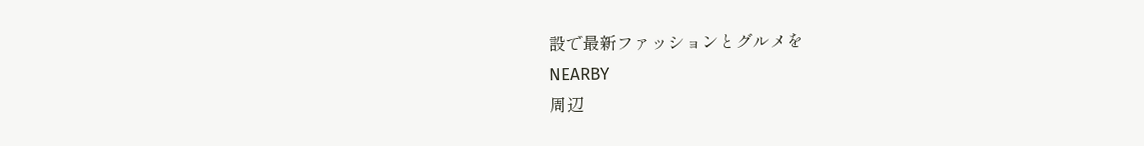設で最新ファッションとグルメを
NEARBY
周辺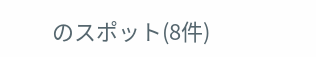のスポット(8件)